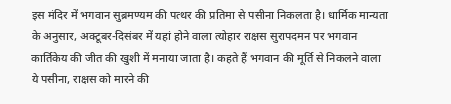इस मंदिर में भगवान सुब्रमण्यम की पत्थर की प्रतिमा से पसीना निकलता है। धार्मिक मान्यता के अनुसार, अक्टूबर-दिसंबर में यहां होने वाला त्योहार राक्षस सुरापदमन पर भगवान कार्तिकेय की जीत की खुशी में मनाया जाता है। कहते हैं भगवान की मूर्ति से निकलने वाला ये पसीना, राक्षस को मारने की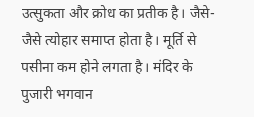उत्सुकता और क्रोध का प्रतीक है। जैसे-जैसे त्योहार समाप्त होता है। मूर्ति से पसीना कम होने लगता है। मंदिर के पुजारी भगवान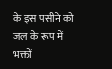के इस पसीने को जल के रूप में भक्तों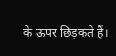के ऊपर छिड़कते हैं।